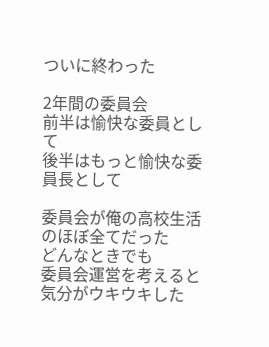ついに終わった

2年間の委員会
前半は愉快な委員として
後半はもっと愉快な委員長として

委員会が俺の高校生活のほぼ全てだった
どんなときでも
委員会運営を考えると気分がウキウキした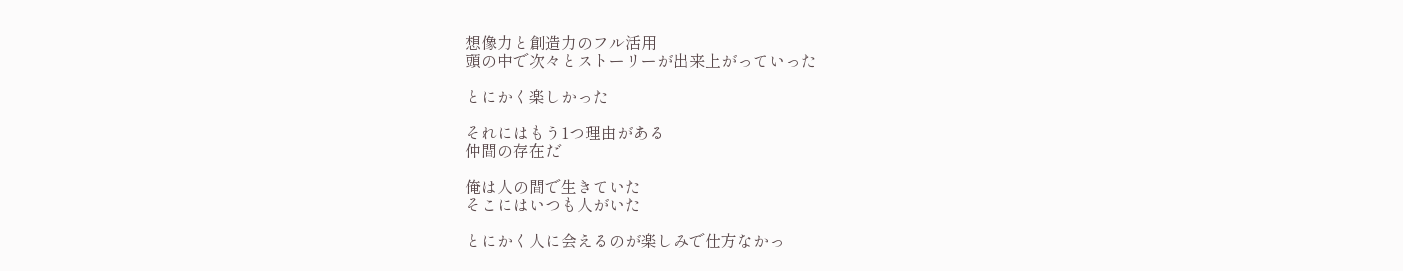想像力と創造力のフル活用
頭の中で次々とストーリーが出来上がっていった

とにかく楽しかった

それにはもう1つ理由がある
仲間の存在だ

俺は人の間で生きていた
そこにはいつも人がいた

とにかく人に会えるのが楽しみで仕方なかっ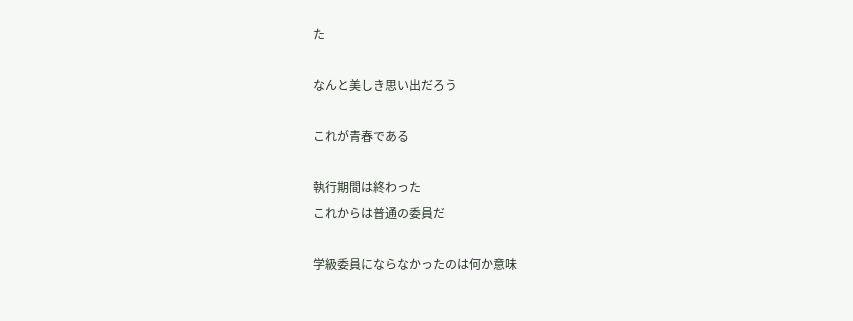た

なんと美しき思い出だろう

これが青春である

執行期間は終わった
これからは普通の委員だ

学級委員にならなかったのは何か意味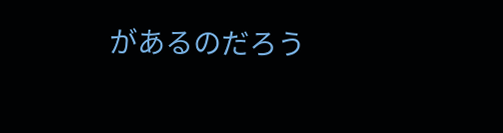があるのだろう